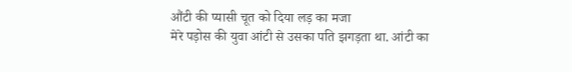औंटी की प्यासी चूत को दिया लड़ का मजा
मेरे पड़ोस की युवा आंटी से उसका पति झगड़ता था. आंटी का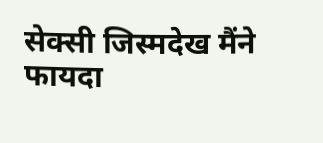सेक्सी जिस्मदेख मैंने फायदा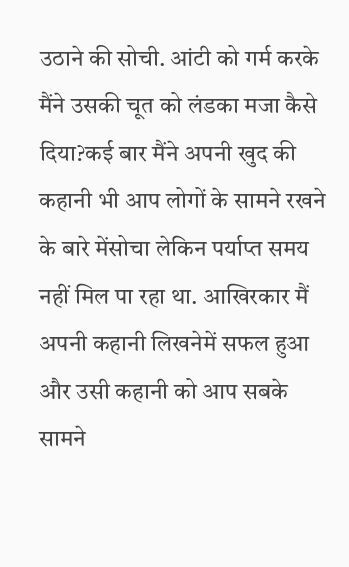उठाने की सोची. आंटी को गर्म करके मैंने उसकी चूत को लंडका मजा कैसे दिया?कई बार मैंने अपनी खुद की कहानी भी आप लोगों के सामने रखने के बारे मेंसोचा लेकिन पर्याप्त समय नहीं मिल पा रहा था. आखिरकार मैं अपनी कहानी लिखनेमें सफल हुआ और उसी कहानी को आप सबके सामने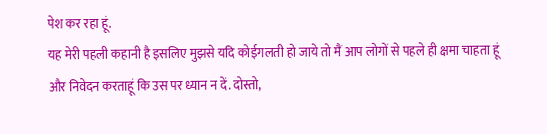पेश कर रहा हूं.
यह मेरी पहली कहानी है इसलिए मुझसे यदि कोईगलती हो जाये तो मैं आप लोगों से पहले ही क्षमा चाहता हूं और निवेदन करताहूं कि उस पर ध्यान न दें. दोस्तो,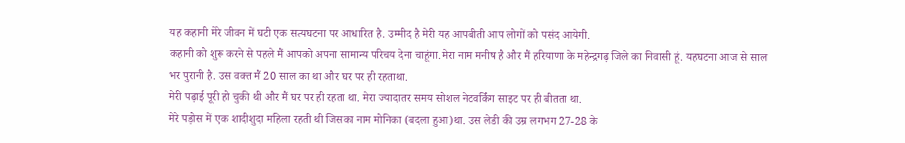यह कहानी मेरे जीवन में घटी एक सत्यघटना पर आधारित है. उम्मीद है मेरी यह आपबीती आप लोगों को पसंद आयेगी.
कहानी को शुरू करने से पहले मैं आपको अपना सामान्य परिचय देना चाहूंगा.मेरा नाम मनीष है और मैं हरियाणा के महेन्द्रगढ़ जिले का निवासी हूं. यहघटना आज से साल भर पुरानी है. उस वक्त मैं 20 साल का था और घर पर ही रहताथा.
मेरी पढ़ाई पूरी हो चुकी थी और मैं घर पर ही रहता था. मेरा ज्यादातर समय सोशल नेटवर्किंग साइट पर ही बीतता था.
मेरे पड़ोस में एक शादीशुदा महिला रहती थी जिसका नाम मोनिका (बदला हुआ)था. उस लेडी की उम्र लगभग 27-28 के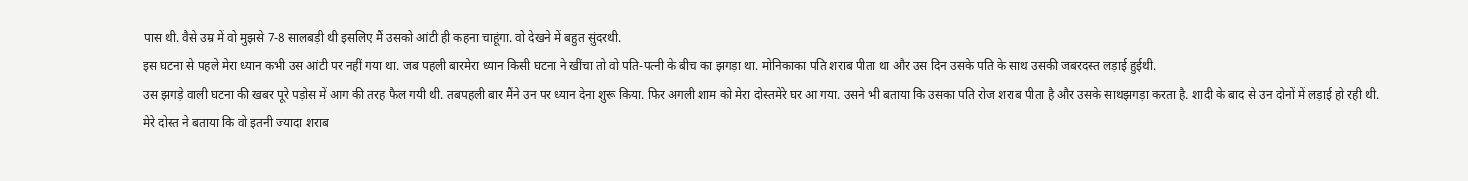पास थी. वैसे उम्र में वो मुझसे 7-8 सालबड़ी थी इसलिए मैं उसको आंटी ही कहना चाहूंगा. वो देखने में बहुत सुंदरथी.
इस घटना से पहले मेरा ध्यान कभी उस आंटी पर नहीं गया था. जब पहली बारमेरा ध्यान किसी घटना ने खींचा तो वो पति-पत्नी के बीच का झगड़ा था. मोनिकाका पति शराब पीता था और उस दिन उसके पति के साथ उसकी जबरदस्त लड़ाई हुईथी.
उस झगड़े वाली घटना की खबर पूरे पड़ोस में आग की तरह फैल गयी थी. तबपहली बार मैंने उन पर ध्यान देना शुरू किया. फिर अगली शाम को मेरा दोस्तमेरे घर आ गया. उसने भी बताया कि उसका पति रोज शराब पीता है और उसके साथझगड़ा करता है. शादी के बाद से उन दोनों में लड़ाई हो रही थी.
मेरे दोस्त ने बताया कि वो इतनी ज्यादा शराब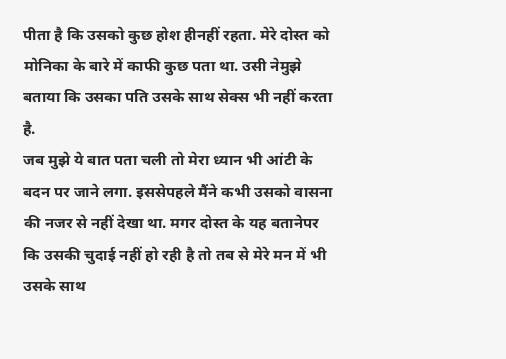पीता है कि उसको कुछ होश हीनहीं रहता. मेरे दोस्त को मोनिका के बारे में काफी कुछ पता था. उसी नेमुझे बताया कि उसका पति उसके साथ सेक्स भी नहीं करता है.
जब मुझे ये बात पता चली तो मेरा ध्यान भी आंटी के बदन पर जाने लगा. इससेपहले मैंने कभी उसको वासना की नजर से नहीं देखा था. मगर दोस्त के यह बतानेपर कि उसकी चुदाई नहीं हो रही है तो तब से मेरे मन में भी उसके साथ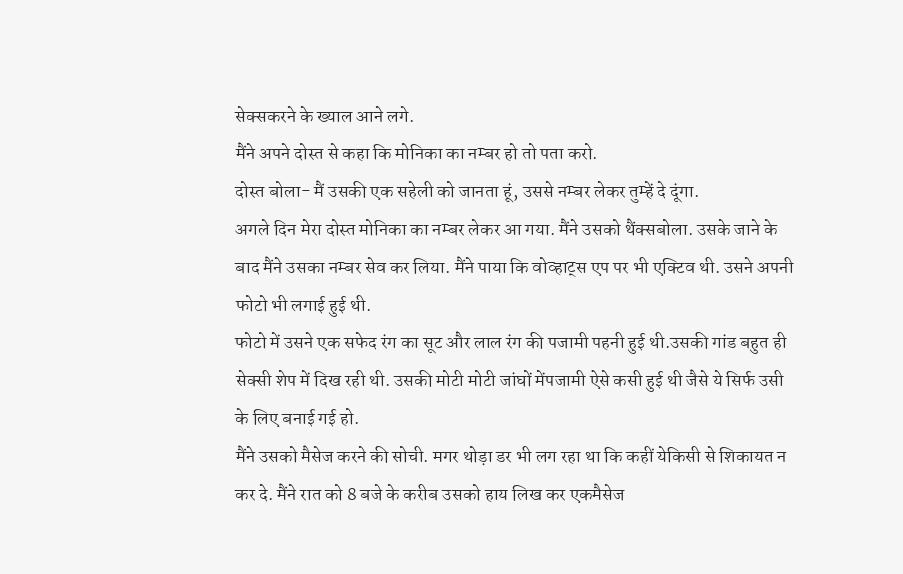सेक्सकरने के ख्याल आने लगे.
मैंने अपने दोस्त से कहा कि मोनिका का नम्बर हो तो पता करो.
दोस्त बोला- मैं उसकी एक सहेली को जानता हूं, उससे नम्बर लेकर तुम्हें दे दूंगा.
अगले दिन मेरा दोस्त मोनिका का नम्बर लेकर आ गया. मैंने उसको थैंक्सबोला. उसके जाने के बाद मैंने उसका नम्बर सेव कर लिया. मैंने पाया कि वोव्हाट्स एप पर भी एक्टिव थी. उसने अपनी फोटो भी लगाई हुई थी.
फोटो में उसने एक सफेद रंग का सूट और लाल रंग की पजामी पहनी हुई थी.उसकी गांड बहुत ही सेक्सी शेप में दिख रही थी. उसकी मोटी मोटी जांघों मेंपजामी ऐसे कसी हुई थी जैसे ये सिर्फ उसी के लिए बनाई गई हो.
मैंने उसको मैसेज करने की सोची. मगर थोड़ा डर भी लग रहा था कि कहीं येकिसी से शिकायत न कर दे. मैंने रात को 8 बजे के करीब उसको हाय लिख कर एकमैसेज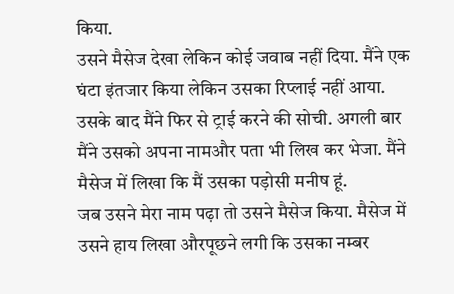किया.
उसने मैसेज देखा लेकिन कोई जवाब नहीं दिया. मैंने एक घंटा इंतजार किया लेकिन उसका रिप्लाई नहीं आया.
उसके बाद मैंने फिर से ट्राई करने की सोची. अगली बार मैंने उसको अपना नामऔर पता भी लिख कर भेजा. मैंने मैसेज में लिखा कि मैं उसका पड़ोसी मनीष हूं.
जब उसने मेरा नाम पढ़ा तो उसने मैसेज किया. मैसेज में उसने हाय लिखा औरपूछने लगी कि उसका नम्बर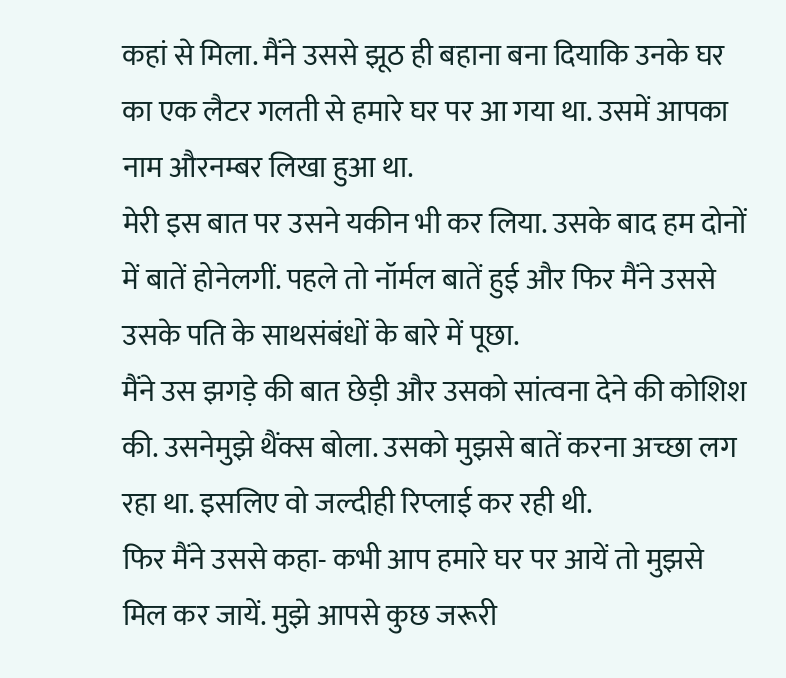कहां से मिला. मैंने उससे झूठ ही बहाना बना दियाकि उनके घर का एक लैटर गलती से हमारे घर पर आ गया था. उसमें आपका नाम औरनम्बर लिखा हुआ था.
मेरी इस बात पर उसने यकीन भी कर लिया. उसके बाद हम दोनों में बातें होनेलगीं. पहले तो नॉर्मल बातें हुई और फिर मैंने उससे उसके पति के साथसंबंधों के बारे में पूछा.
मैंने उस झगड़े की बात छेड़ी और उसको सांत्वना देने की कोशिश की. उसनेमुझे थैंक्स बोला. उसको मुझसे बातें करना अच्छा लग रहा था. इसलिए वो जल्दीही रिप्लाई कर रही थी.
फिर मैंने उससे कहा- कभी आप हमारे घर पर आयें तो मुझसे मिल कर जायें. मुझे आपसे कुछ जरूरी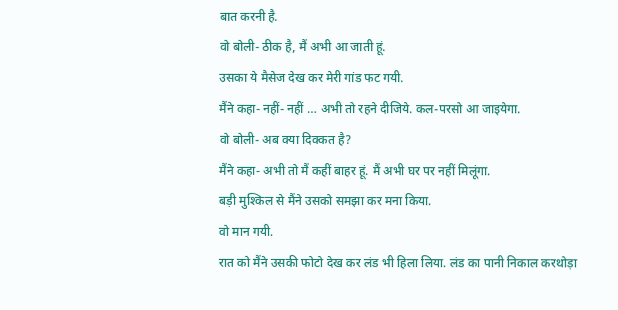बात करनी है.
वो बोली- ठीक है, मैं अभी आ जाती हूं.
उसका ये मैसेज देख कर मेरी गांड फट गयी.
मैंने कहा- नहीं- नहीं … अभी तो रहने दीजिये. कल-परसो आ जाइयेगा.
वो बोली- अब क्या दिक्कत है?
मैंने कहा- अभी तो मैं कहीं बाहर हूं. मैं अभी घर पर नहीं मिलूंगा.
बड़ी मुश्किल से मैंने उसको समझा कर मना किया.
वो मान गयी.
रात को मैंने उसकी फोटो देख कर लंड भी हिला लिया. लंड का पानी निकाल करथोड़ा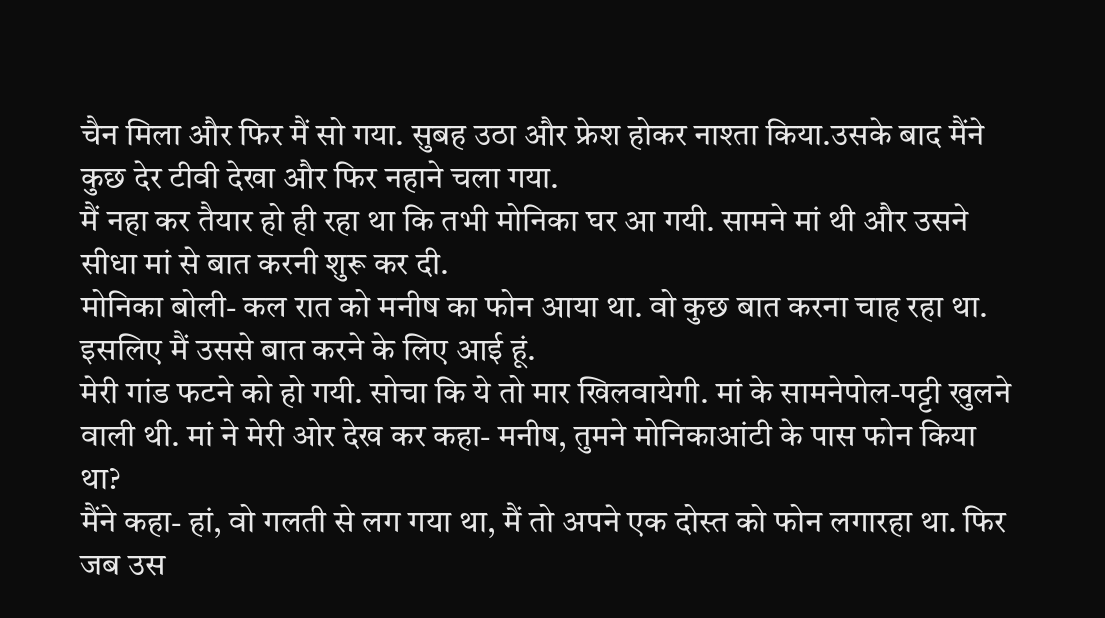चैन मिला और फिर मैं सो गया. सुबह उठा और फ्रेश होकर नाश्ता किया.उसके बाद मैंने कुछ देर टीवी देखा और फिर नहाने चला गया.
मैं नहा कर तैयार हो ही रहा था कि तभी मोनिका घर आ गयी. सामने मां थी और उसने सीधा मां से बात करनी शुरू कर दी.
मोनिका बोली- कल रात को मनीष का फोन आया था. वो कुछ बात करना चाह रहा था. इसलिए मैं उससे बात करने के लिए आई हूं.
मेरी गांड फटने को हो गयी. सोचा कि ये तो मार खिलवायेगी. मां के सामनेपोल-पट्टी खुलने वाली थी. मां ने मेरी ओर देख कर कहा- मनीष, तुमने मोनिकाआंटी के पास फोन किया था?
मैंने कहा- हां, वो गलती से लग गया था, मैं तो अपने एक दोस्त को फोन लगारहा था. फिर जब उस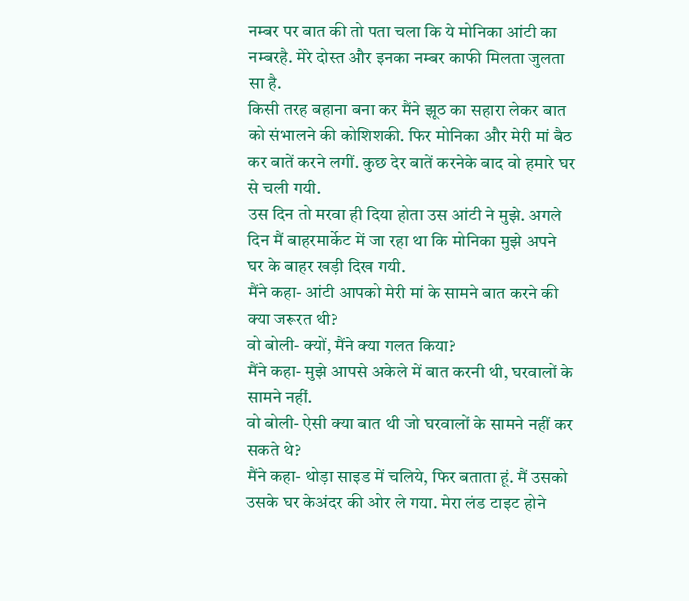नम्बर पर बात की तो पता चला कि ये मोनिका आंटी का नम्बरहै. मेरे दोस्त और इनका नम्बर काफी मिलता जुलता सा है.
किसी तरह बहाना बना कर मैंने झूठ का सहारा लेकर बात को संभालने की कोशिशकी. फिर मोनिका और मेरी मां बैठ कर बातें करने लगीं. कुछ देर बातें करनेके बाद वो हमारे घर से चली गयी.
उस दिन तो मरवा ही दिया होता उस आंटी ने मुझे. अगले दिन मैं बाहरमार्केट में जा रहा था कि मोनिका मुझे अपने घर के बाहर खड़ी दिख गयी.
मैंने कहा- आंटी आपको मेरी मां के सामने बात करने की क्या जरूरत थी?
वो बोली- क्यों, मैंने क्या गलत किया?
मैंने कहा- मुझे आपसे अकेले में बात करनी थी, घरवालों के सामने नहीं.
वो बोली- ऐसी क्या बात थी जो घरवालों के सामने नहीं कर सकते थे?
मैंने कहा- थोड़ा साइड में चलिये, फिर बताता हूं. मैं उसको उसके घर केअंदर की ओर ले गया. मेरा लंड टाइट होने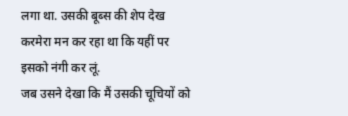लगा था. उसकी बूब्स की शेप देख करमेरा मन कर रहा था कि यहीं पर इसको नंगी कर लूं.
जब उसने देखा कि मैं उसकी चूचियों को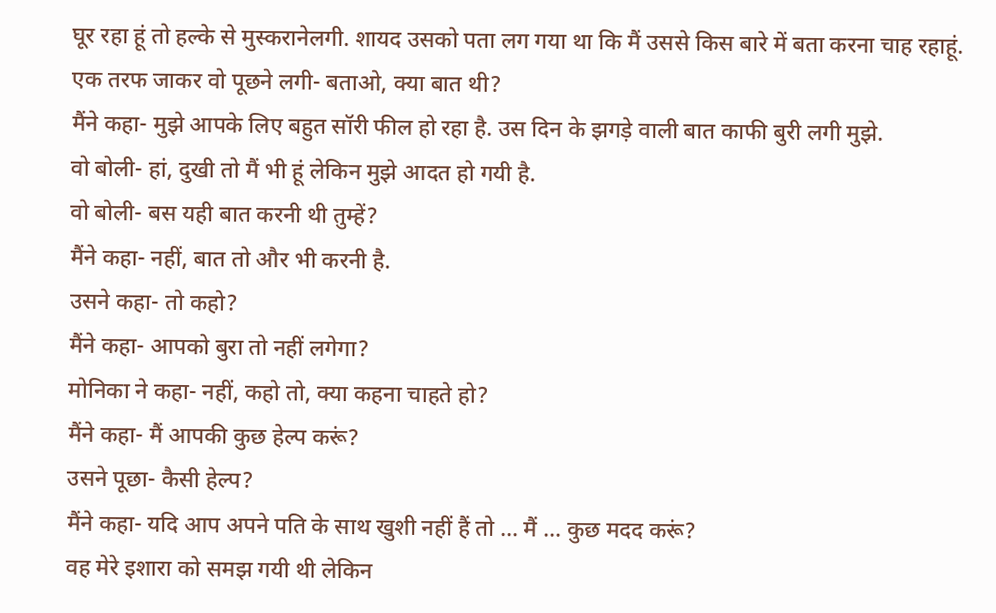घूर रहा हूं तो हल्के से मुस्करानेलगी. शायद उसको पता लग गया था कि मैं उससे किस बारे में बता करना चाह रहाहूं.
एक तरफ जाकर वो पूछने लगी- बताओ, क्या बात थी?
मैंने कहा- मुझे आपके लिए बहुत सॉरी फील हो रहा है. उस दिन के झगड़े वाली बात काफी बुरी लगी मुझे.
वो बोली- हां, दुखी तो मैं भी हूं लेकिन मुझे आदत हो गयी है.
वो बोली- बस यही बात करनी थी तुम्हें?
मैंने कहा- नहीं, बात तो और भी करनी है.
उसने कहा- तो कहो?
मैंने कहा- आपको बुरा तो नहीं लगेगा?
मोनिका ने कहा- नहीं, कहो तो, क्या कहना चाहते हो?
मैंने कहा- मैं आपकी कुछ हेल्प करूं?
उसने पूछा- कैसी हेल्प?
मैंने कहा- यदि आप अपने पति के साथ खुशी नहीं हैं तो … मैं … कुछ मदद करूं?
वह मेरे इशारा को समझ गयी थी लेकिन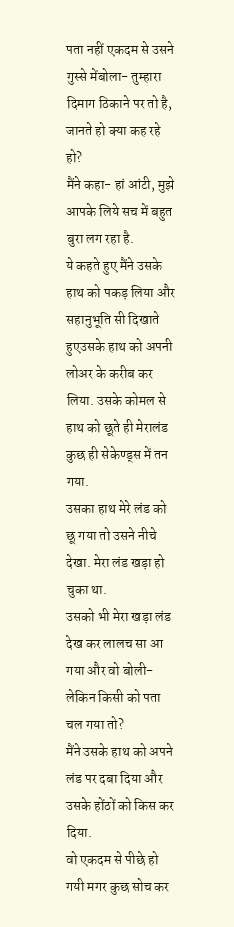पता नहीं एकदम से उसने गुस्से मेंबोला- तुम्हारा दिमाग ठिकाने पर तो है, जानते हो क्या कह रहे हो?
मैंने कहा- हां आंटी, मुझे आपके लिये सच में बहुत बुरा लग रहा है.
ये कहते हुए मैंने उसके हाथ को पकड़ लिया और सहानुभूति सी दिखाते हुएउसके हाथ को अपनी लोअर के करीब कर लिया. उसके कोमल से हाथ को छूते ही मेरालंड कुछ ही सेकेण्ड्स में तन गया.
उसका हाथ मेरे लंड को छू गया तो उसने नीचे देखा. मेरा लंड खड़ा हो चुका था.
उसको भी मेरा खड़ा लंड देख कर लालच सा आ गया और वो बोली- लेकिन किसी को पता चल गया तो?
मैंने उसके हाथ को अपने लंड पर दबा दिया और उसके होंठों को किस कर दिया.
वो एकदम से पीछे हो गयी मगर कुछ सोच कर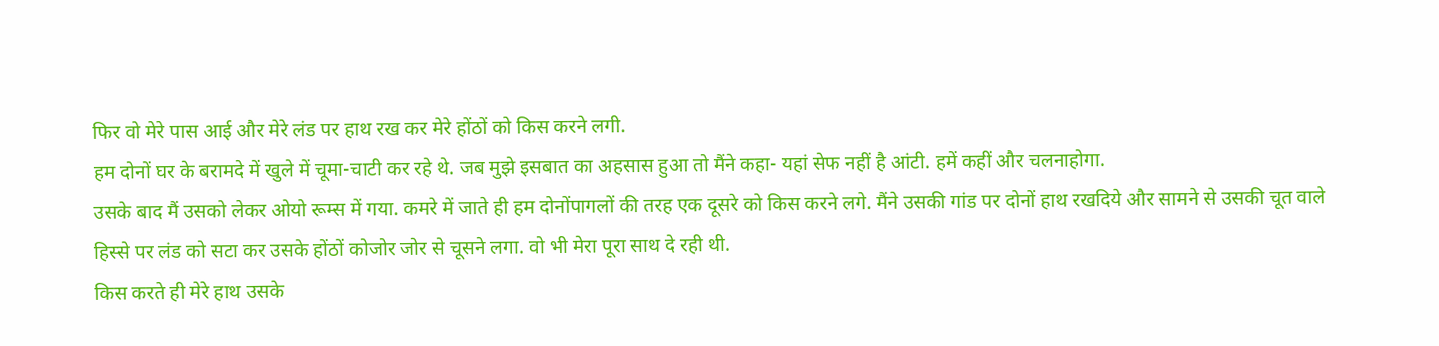फिर वो मेरे पास आई और मेरे लंड पर हाथ रख कर मेरे होंठों को किस करने लगी.
हम दोनों घर के बरामदे में खुले में चूमा-चाटी कर रहे थे. जब मुझे इसबात का अहसास हुआ तो मैंने कहा- यहां सेफ नहीं है आंटी. हमें कहीं और चलनाहोगा.
उसके बाद मैं उसको लेकर ओयो रूम्स में गया. कमरे में जाते ही हम दोनोंपागलों की तरह एक दूसरे को किस करने लगे. मैंने उसकी गांड पर दोनों हाथ रखदिये और सामने से उसकी चूत वाले हिस्से पर लंड को सटा कर उसके होंठों कोजोर जोर से चूसने लगा. वो भी मेरा पूरा साथ दे रही थी.
किस करते ही मेरे हाथ उसके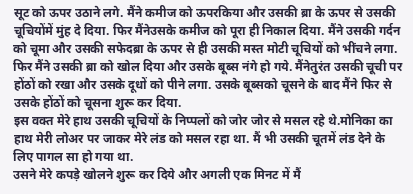सूट को ऊपर उठाने लगे. मैंने कमीज को ऊपरकिया और उसकी ब्रा के ऊपर से उसकी चूचियोंमें मुंह दे दिया. फिर मैंनेउसके कमीज को पूरा ही निकाल दिया. मैंने उसकी गर्दन को चूमा और उसकी सफेदब्रा के ऊपर से ही उसकी मस्त मोटी चूचियों को भींचने लगा.
फिर मैंने उसकी ब्रा को खोल दिया और उसके बूब्स नंगे हो गये. मैंनेतुरंत उसकी चूची पर होंठों को रखा और उसके दूधों को पीने लगा. उसके बूब्सको चूसने के बाद मैंने फिर से उसके होंठों को चूसना शुरू कर दिया.
इस वक्त मेरे हाथ उसकी चूचियों के निप्पलों को जोर जोर से मसल रहे थे.मोनिका का हाथ मेरी लोअर पर जाकर मेरे लंड को मसल रहा था. मैं भी उसकी चूतमें लंड देने के लिए पागल सा हो गया था.
उसने मेरे कपड़े खोलने शुरू कर दिये और अगली एक मिनट में मैं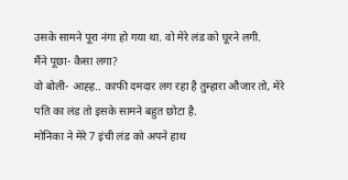उसके सामने पूरा नंगा हो गया था. वो मेरे लंड को घूरने लगी.
मैंने पूछा- कैसा लगा?
वो बोली- आह्ह.. काफी दमदार लग रहा है तुम्हारा औजार तो, मेरे पति का लंड तो इसके सामने बहुत छोटा है.
मोनिका ने मेरे 7 इंची लंड को अपने हाथ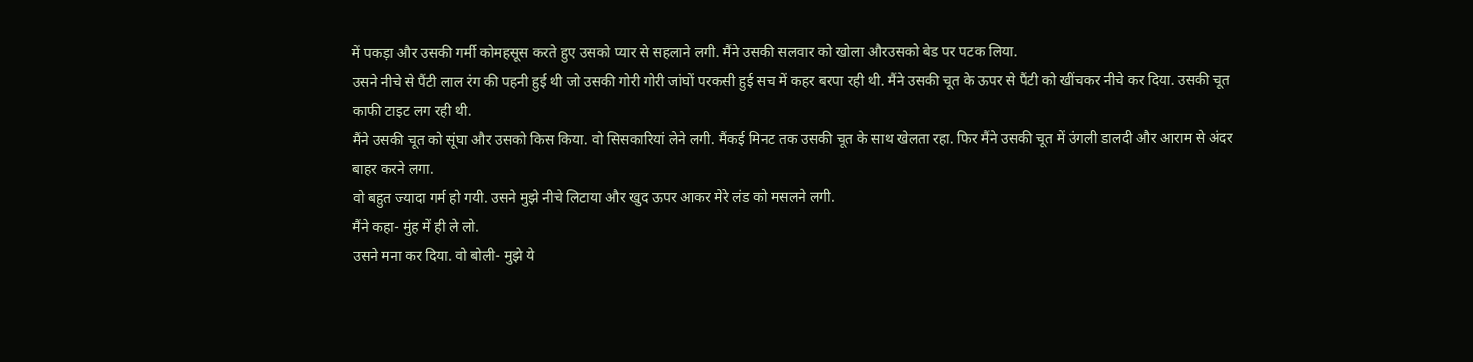में पकड़ा और उसकी गर्मी कोमहसूस करते हुए उसको प्यार से सहलाने लगी. मैंने उसकी सलवार को खोला औरउसको बेड पर पटक लिया.
उसने नीचे से पैंटी लाल रंग की पहनी हुई थी जो उसकी गोरी गोरी जांघों परकसी हुई सच में कहर बरपा रही थी. मैंने उसकी चूत के ऊपर से पैंटी को खींचकर नीचे कर दिया. उसकी चूत काफी टाइट लग रही थी.
मैंने उसकी चूत को सूंघा और उसको किस किया. वो सिसकारियां लेने लगी. मैंकई मिनट तक उसकी चूत के साथ खेलता रहा. फिर मैंने उसकी चूत में उंगली डालदी और आराम से अंदर बाहर करने लगा.
वो बहुत ज्यादा गर्म हो गयी. उसने मुझे नीचे लिटाया और खुद ऊपर आकर मेरे लंड को मसलने लगी.
मैंने कहा- मुंह में ही ले लो.
उसने मना कर दिया. वो बोली- मुझे ये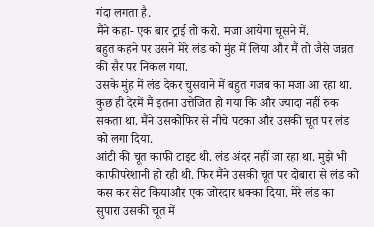गंदा लगता है.
मैंने कहा- एक बार ट्राई तो करो. मजा आयेगा चूसने में.
बहुत कहने पर उसने मेरे लंड को मुंह में लिया और मैं तो जैसे जन्नत की सैर पर निकल गया.
उसके मुंह में लंड देकर चुसवाने में बहुत गजब का मजा आ रहा था. कुछ ही देरमें मैं इतना उत्तेजित हो गया कि और ज्यादा नहीं रुक सकता था. मैंने उसकोफिर से नीचे पटका और उसकी चूत पर लंड को लगा दिया.
आंटी की चूत काफी टाइट थी. लंड अंदर नहीं जा रहा था. मुझे भी काफीपरेशानी हो रही थी. फिर मैंने उसकी चूत पर दोबारा से लंड को कस कर सेट कियाऔर एक जोरदार धक्का दिया. मेरे लंड का सुपारा उसकी चूत में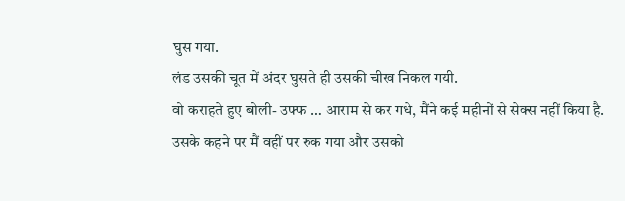घुस गया.
लंड उसकी चूत में अंदर घुसते ही उसकी चीख निकल गयी.
वो कराहते हुए बोली- उफ्फ … आराम से कर गधे, मैंने कई महीनों से सेक्स नहीं किया है.
उसके कहने पर मैं वहीं पर रुक गया और उसको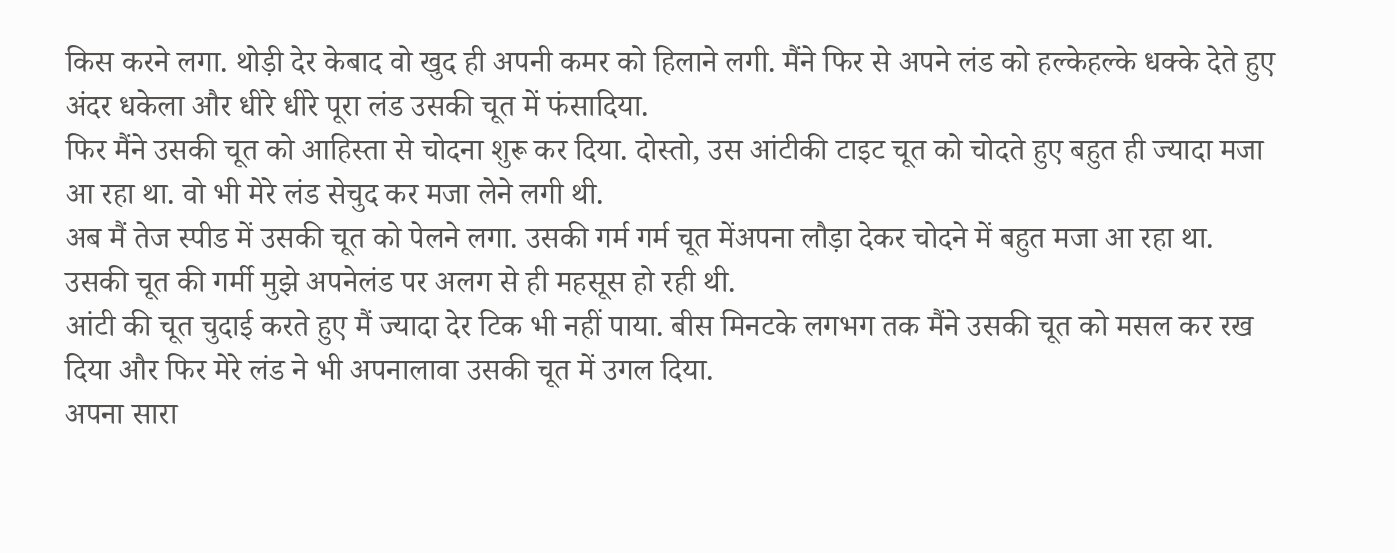किस करने लगा. थोड़ी देर केबाद वो खुद ही अपनी कमर को हिलाने लगी. मैंने फिर से अपने लंड को हल्केहल्के धक्के देते हुए अंदर धकेला और धीरे धीरे पूरा लंड उसकी चूत में फंसादिया.
फिर मैंने उसकी चूत को आहिस्ता से चोदना शुरू कर दिया. दोस्तो, उस आंटीकी टाइट चूत को चोदते हुए बहुत ही ज्यादा मजा आ रहा था. वो भी मेरे लंड सेचुद कर मजा लेने लगी थी.
अब मैं तेज स्पीड में उसकी चूत को पेलने लगा. उसकी गर्म गर्म चूत मेंअपना लौड़ा देकर चोदने में बहुत मजा आ रहा था. उसकी चूत की गर्मी मुझे अपनेलंड पर अलग से ही महसूस हो रही थी.
आंटी की चूत चुदाई करते हुए मैं ज्यादा देर टिक भी नहीं पाया. बीस मिनटके लगभग तक मैंने उसकी चूत को मसल कर रख दिया और फिर मेरे लंड ने भी अपनालावा उसकी चूत में उगल दिया.
अपना सारा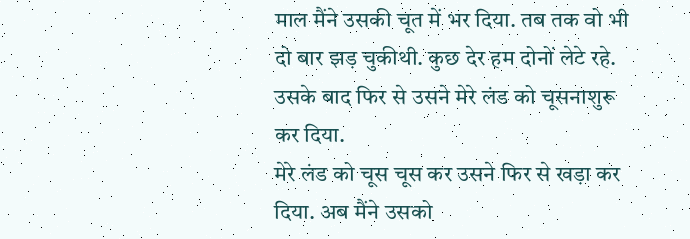माल मैंने उसकी चूत में भर दिया. तब तक वो भी दो बार झड़ चुकीथी. कुछ देर हम दोनों लेटे रहे. उसके बाद फिर से उसने मेरे लंड को चूसनाशुरू कर दिया.
मेरे लंड को चूस चूस कर उसने फिर से खड़ा कर दिया. अब मैंने उसको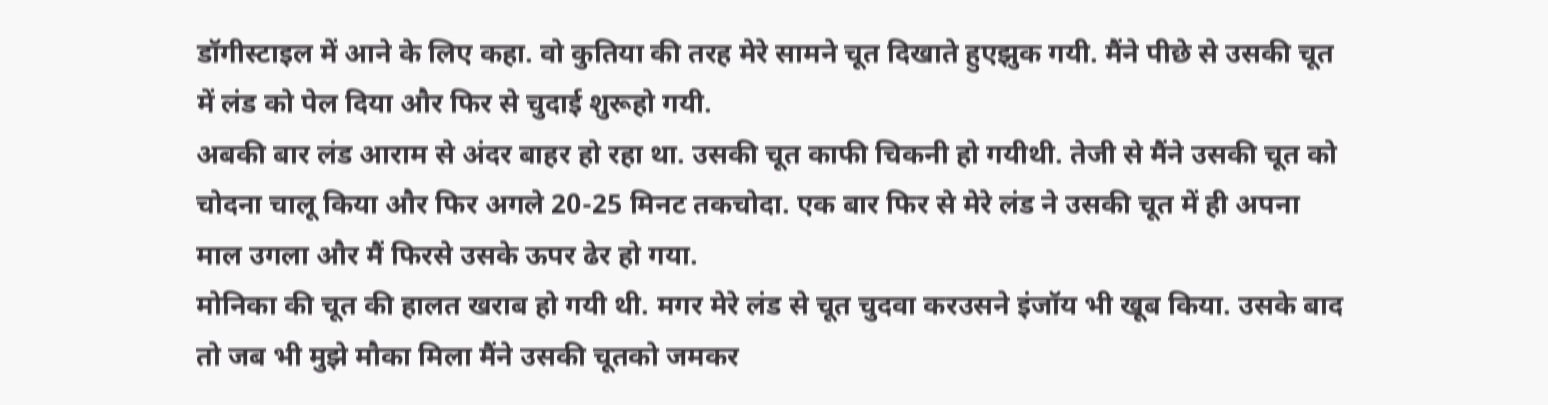डॉगीस्टाइल में आने के लिए कहा. वो कुतिया की तरह मेरे सामने चूत दिखाते हुएझुक गयी. मैंने पीछे से उसकी चूत में लंड को पेल दिया और फिर से चुदाई शुरूहो गयी.
अबकी बार लंड आराम से अंदर बाहर हो रहा था. उसकी चूत काफी चिकनी हो गयीथी. तेजी से मैंने उसकी चूत को चोदना चालू किया और फिर अगले 20-25 मिनट तकचोदा. एक बार फिर से मेरे लंड ने उसकी चूत में ही अपना माल उगला और मैं फिरसे उसके ऊपर ढेर हो गया.
मोनिका की चूत की हालत खराब हो गयी थी. मगर मेरे लंड से चूत चुदवा करउसने इंजॉय भी खूब किया. उसके बाद तो जब भी मुझे मौका मिला मैंने उसकी चूतको जमकर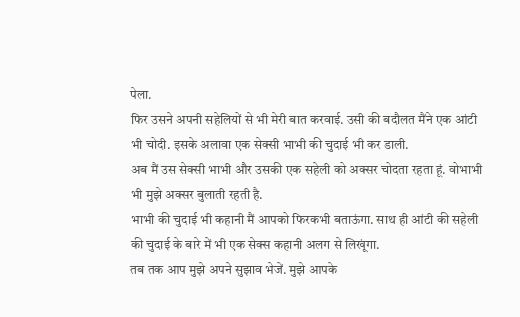पेला.
फिर उसने अपनी सहेलियों से भी मेरी बात करवाई. उसी की बदौलत मैंने एक आंटी भी चोदी. इसके अलावा एक सेक्सी भाभी की चुदाई भी कर डाली.
अब मैं उस सेक्सी भाभी और उसकी एक सहेली को अक्सर चोदता रहता हूं. वोभाभी भी मुझे अक्सर बुलाती रहती है.
भाभी की चुदाई भी कहानी मैं आपको फिरकभी बताऊंगा. साथ ही आंटी की सहेली की चुदाई के बारे में भी एक सेक्स कहानी अलग से लिखूंगा.
तब तक आप मुझे अपने सुझाव भेजें. मुझे आपके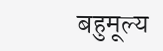बहुमूल्य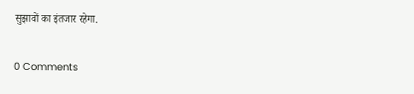सुझावों का इंतजार रहेगा.


0 Comments